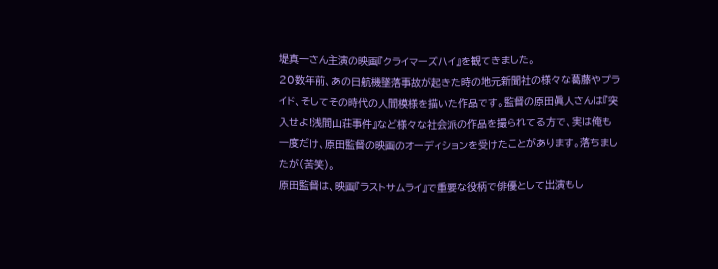堤真一さん主演の映画『クライマーズハイ』を観てきました。
20数年前、あの日航機墜落事故が起きた時の地元新聞社の様々な葛藤やプライド、そしてその時代の人間模様を描いた作品です。監督の原田眞人さんは『突入せよ!浅間山荘事件』など様々な社会派の作品を撮られてる方で、実は俺も一度だけ、原田監督の映画のオーディションを受けたことがあります。落ちましたが(苦笑)。
原田監督は、映画『ラストサムライ』で重要な役柄で俳優として出演もし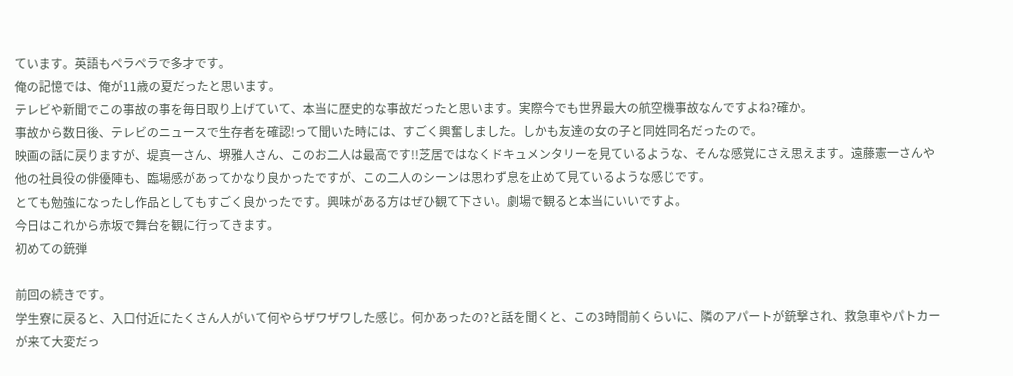ています。英語もペラペラで多才です。
俺の記憶では、俺が11歳の夏だったと思います。
テレビや新聞でこの事故の事を毎日取り上げていて、本当に歴史的な事故だったと思います。実際今でも世界最大の航空機事故なんですよね?確か。
事故から数日後、テレビのニュースで生存者を確認!って聞いた時には、すごく興奮しました。しかも友達の女の子と同姓同名だったので。
映画の話に戻りますが、堤真一さん、堺雅人さん、このお二人は最高です!!芝居ではなくドキュメンタリーを見ているような、そんな感覚にさえ思えます。遠藤憲一さんや他の社員役の俳優陣も、臨場感があってかなり良かったですが、この二人のシーンは思わず息を止めて見ているような感じです。
とても勉強になったし作品としてもすごく良かったです。興味がある方はぜひ観て下さい。劇場で観ると本当にいいですよ。
今日はこれから赤坂で舞台を観に行ってきます。
初めての銃弾

前回の続きです。
学生寮に戻ると、入口付近にたくさん人がいて何やらザワザワした感じ。何かあったの?と話を聞くと、この3時間前くらいに、隣のアパートが銃撃され、救急車やパトカーが来て大変だっ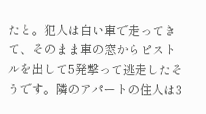たと。犯人は白い車で走ってきて、そのまま車の窓からピストルを出して5発撃って逃走したそうです。隣のアパートの住人は3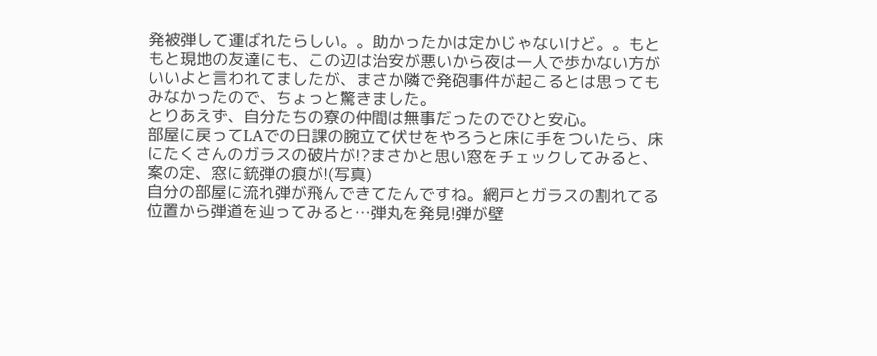発被弾して運ばれたらしい。。助かったかは定かじゃないけど。。もともと現地の友達にも、この辺は治安が悪いから夜は一人で歩かない方がいいよと言われてましたが、まさか隣で発砲事件が起こるとは思ってもみなかったので、ちょっと驚きました。
とりあえず、自分たちの寮の仲間は無事だったのでひと安心。
部屋に戻ってLAでの日課の腕立て伏せをやろうと床に手をついたら、床にたくさんのガラスの破片が!?まさかと思い窓をチェックしてみると、案の定、窓に銃弾の痕が!(写真)
自分の部屋に流れ弾が飛んできてたんですね。網戸とガラスの割れてる位置から弾道を辿ってみると…弾丸を発見!弾が壁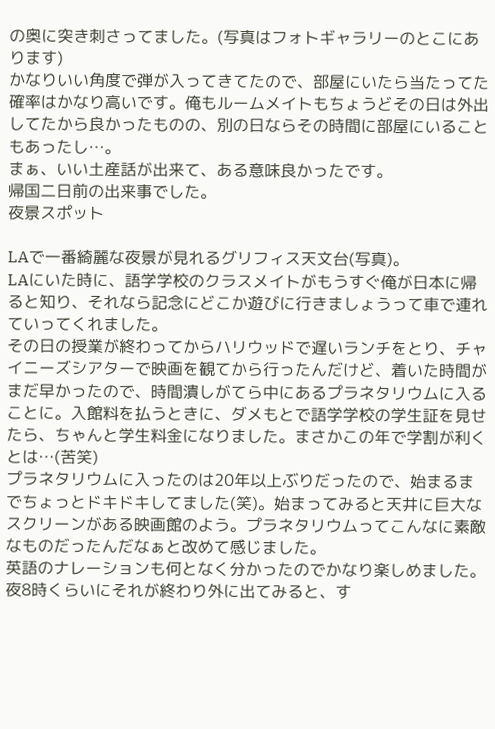の奥に突き刺さってました。(写真はフォトギャラリーのとこにあります)
かなりいい角度で弾が入ってきてたので、部屋にいたら当たってた確率はかなり高いです。俺もルームメイトもちょうどその日は外出してたから良かったものの、別の日ならその時間に部屋にいることもあったし…。
まぁ、いい土産話が出来て、ある意味良かったです。
帰国二日前の出来事でした。
夜景スポット

LAで一番綺麗な夜景が見れるグリフィス天文台(写真)。
LAにいた時に、語学学校のクラスメイトがもうすぐ俺が日本に帰ると知り、それなら記念にどこか遊びに行きましょうって車で連れていってくれました。
その日の授業が終わってからハリウッドで遅いランチをとり、チャイニーズシアターで映画を観てから行ったんだけど、着いた時間がまだ早かったので、時間潰しがてら中にあるプラネタリウムに入ることに。入館料を払うときに、ダメもとで語学学校の学生証を見せたら、ちゃんと学生料金になりました。まさかこの年で学割が利くとは…(苦笑)
プラネタリウムに入ったのは20年以上ぶりだったので、始まるまでちょっとドキドキしてました(笑)。始まってみると天井に巨大なスクリーンがある映画館のよう。プラネタリウムってこんなに素敵なものだったんだなぁと改めて感じました。
英語のナレーションも何となく分かったのでかなり楽しめました。
夜8時くらいにそれが終わり外に出てみると、す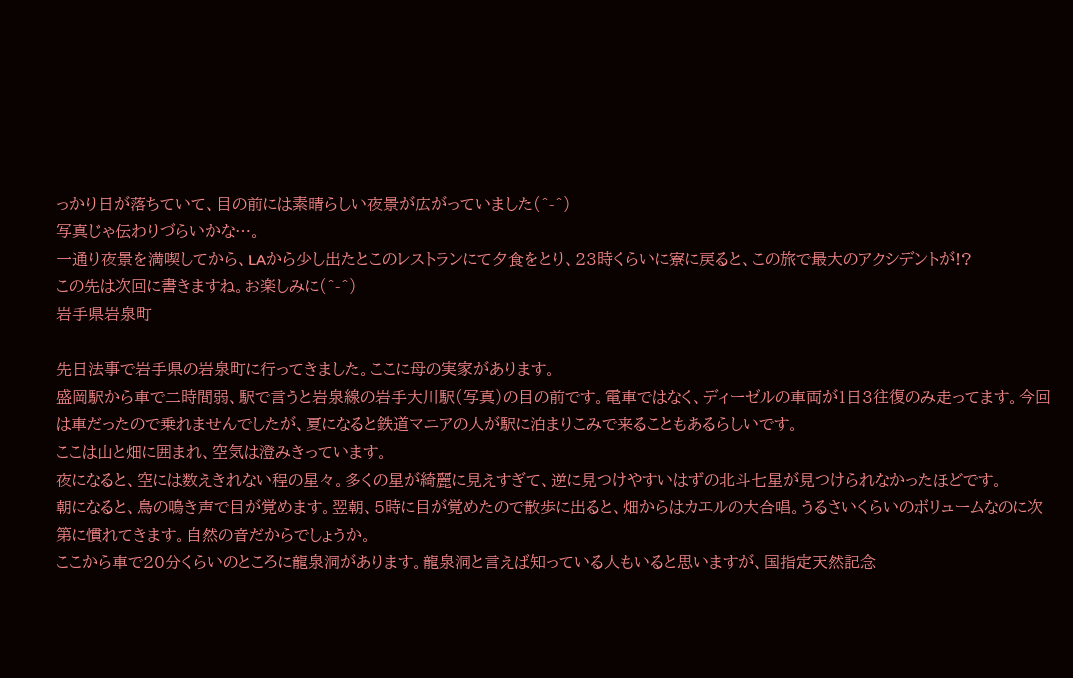っかり日が落ちていて、目の前には素晴らしい夜景が広がっていました(^-^)
写真じゃ伝わりづらいかな…。
一通り夜景を満喫してから、LAから少し出たとこのレストランにて夕食をとり、23時くらいに寮に戻ると、この旅で最大のアクシデントが!?
この先は次回に書きますね。お楽しみに(^-^)
岩手県岩泉町

先日法事で岩手県の岩泉町に行ってきました。ここに母の実家があります。
盛岡駅から車で二時間弱、駅で言うと岩泉線の岩手大川駅(写真)の目の前です。電車ではなく、ディーゼルの車両が1日3往復のみ走ってます。今回は車だったので乗れませんでしたが、夏になると鉄道マニアの人が駅に泊まりこみで来ることもあるらしいです。
ここは山と畑に囲まれ、空気は澄みきっています。
夜になると、空には数えきれない程の星々。多くの星が綺麗に見えすぎて、逆に見つけやすいはずの北斗七星が見つけられなかったほどです。
朝になると、鳥の鳴き声で目が覚めます。翌朝、5時に目が覚めたので散歩に出ると、畑からはカエルの大合唱。うるさいくらいのボリュームなのに次第に慣れてきます。自然の音だからでしょうか。
ここから車で20分くらいのところに龍泉洞があります。龍泉洞と言えば知っている人もいると思いますが、国指定天然記念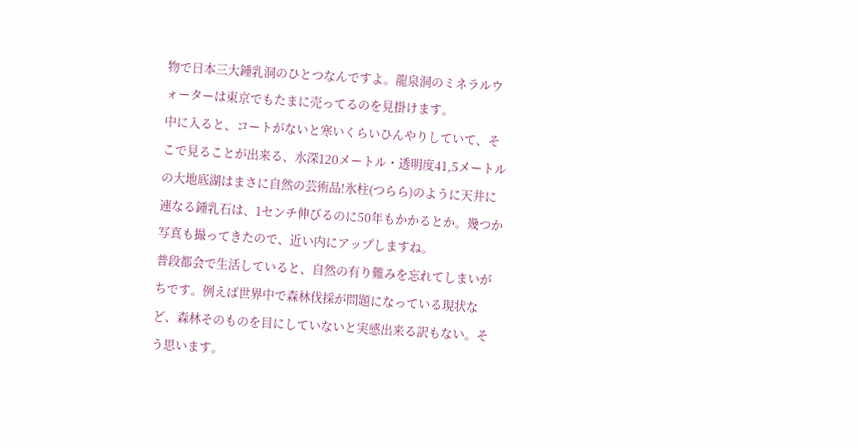物で日本三大鍾乳洞のひとつなんですよ。龍泉洞のミネラルウォーターは東京でもたまに売ってるのを見掛けます。
中に入ると、コートがないと寒いくらいひんやりしていて、そこで見ることが出来る、水深120メートル・透明度41,5メートルの大地底湖はまさに自然の芸術品!氷柱(つらら)のように天井に連なる鍾乳石は、1センチ伸びるのに50年もかかるとか。幾つか写真も撮ってきたので、近い内にアップしますね。
普段都会で生活していると、自然の有り難みを忘れてしまいがちです。例えば世界中で森林伐採が問題になっている現状など、森林そのものを目にしていないと実感出来る訳もない。そう思います。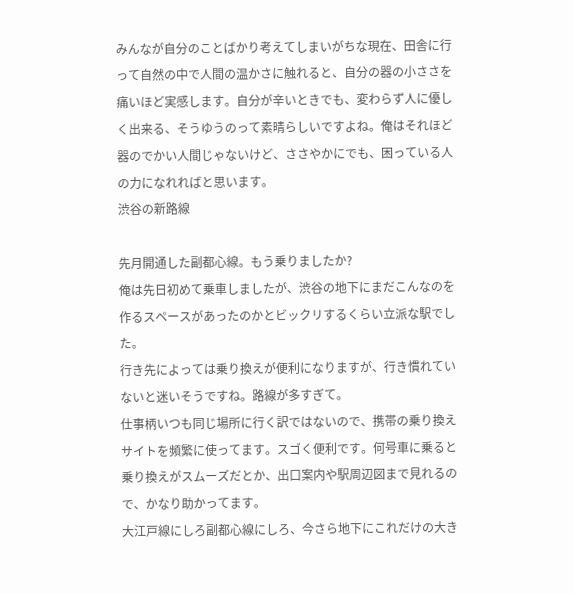みんなが自分のことばかり考えてしまいがちな現在、田舎に行って自然の中で人間の温かさに触れると、自分の器の小ささを痛いほど実感します。自分が辛いときでも、変わらず人に優しく出来る、そうゆうのって素晴らしいですよね。俺はそれほど器のでかい人間じゃないけど、ささやかにでも、困っている人の力になれればと思います。
渋谷の新路線

先月開通した副都心線。もう乗りましたか?
俺は先日初めて乗車しましたが、渋谷の地下にまだこんなのを作るスペースがあったのかとビックリするくらい立派な駅でした。
行き先によっては乗り換えが便利になりますが、行き慣れていないと迷いそうですね。路線が多すぎて。
仕事柄いつも同じ場所に行く訳ではないので、携帯の乗り換えサイトを頻繁に使ってます。スゴく便利です。何号車に乗ると乗り換えがスムーズだとか、出口案内や駅周辺図まで見れるので、かなり助かってます。
大江戸線にしろ副都心線にしろ、今さら地下にこれだけの大き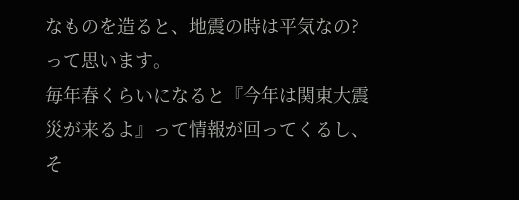なものを造ると、地震の時は平気なの?って思います。
毎年春くらいになると『今年は関東大震災が来るよ』って情報が回ってくるし、そ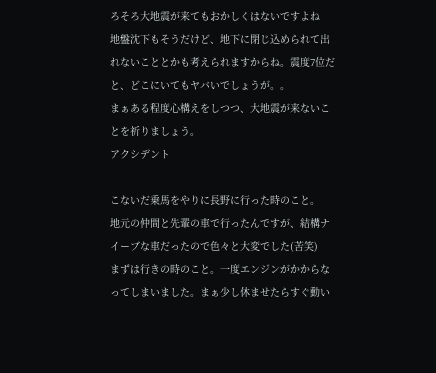ろそろ大地震が来てもおかしくはないですよね
地盤沈下もそうだけど、地下に閉じ込められて出れないこととかも考えられますからね。震度7位だと、どこにいてもヤバいでしょうが。。
まぁある程度心構えをしつつ、大地震が来ないことを祈りましょう。
アクシデント

こないだ乗馬をやりに長野に行った時のこと。
地元の仲間と先輩の車で行ったんですが、結構ナイーブな車だったので色々と大変でした(苦笑)
まずは行きの時のこと。一度エンジンがかからなってしまいました。まぁ少し休ませたらすぐ動い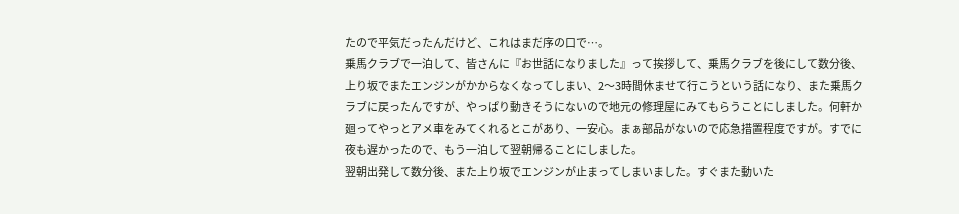たので平気だったんだけど、これはまだ序の口で…。
乗馬クラブで一泊して、皆さんに『お世話になりました』って挨拶して、乗馬クラブを後にして数分後、上り坂でまたエンジンがかからなくなってしまい、2〜3時間休ませて行こうという話になり、また乗馬クラブに戻ったんですが、やっぱり動きそうにないので地元の修理屋にみてもらうことにしました。何軒か廻ってやっとアメ車をみてくれるとこがあり、一安心。まぁ部品がないので応急措置程度ですが。すでに夜も遅かったので、もう一泊して翌朝帰ることにしました。
翌朝出発して数分後、また上り坂でエンジンが止まってしまいました。すぐまた動いた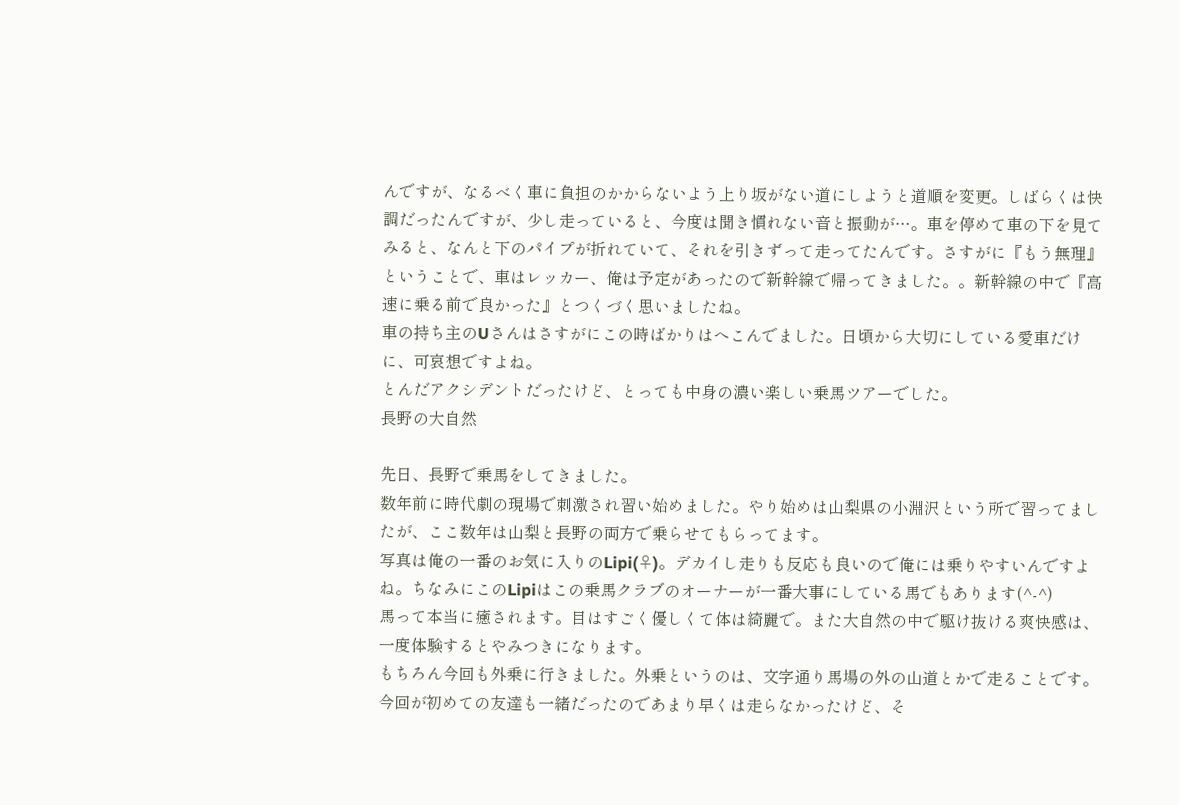んですが、なるべく車に負担のかからないよう上り坂がない道にしようと道順を変更。しばらくは快調だったんですが、少し走っていると、今度は聞き慣れない音と振動が…。車を停めて車の下を見てみると、なんと下のパイプが折れていて、それを引きずって走ってたんです。さすがに『もう無理』ということで、車はレッカー、俺は予定があったので新幹線で帰ってきました。。新幹線の中で『高速に乗る前で良かった』とつくづく思いましたね。
車の持ち主のUさんはさすがにこの時ばかりはへこんでました。日頃から大切にしている愛車だけに、可哀想ですよね。
とんだアクシデントだったけど、とっても中身の濃い楽しい乗馬ツアーでした。
長野の大自然

先日、長野で乗馬をしてきました。
数年前に時代劇の現場で刺激され習い始めました。やり始めは山梨県の小淵沢という所で習ってましたが、ここ数年は山梨と長野の両方で乗らせてもらってます。
写真は俺の一番のお気に入りのLipi(♀)。デカイし走りも反応も良いので俺には乗りやすいんですよね。ちなみにこのLipiはこの乗馬クラブのオーナーが一番大事にしている馬でもあります(^-^)
馬って本当に癒されます。目はすごく優しくて体は綺麗で。また大自然の中で駆け抜ける爽快感は、一度体験するとやみつきになります。
もちろん今回も外乗に行きました。外乗というのは、文字通り馬場の外の山道とかで走ることです。今回が初めての友達も一緒だったのであまり早くは走らなかったけど、そ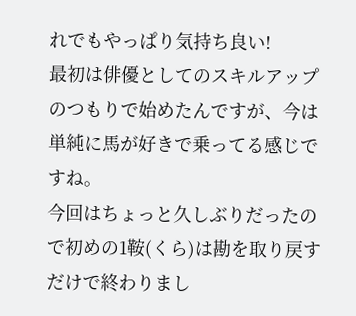れでもやっぱり気持ち良い!
最初は俳優としてのスキルアップのつもりで始めたんですが、今は単純に馬が好きで乗ってる感じですね。
今回はちょっと久しぶりだったので初めの1鞍(くら)は勘を取り戻すだけで終わりまし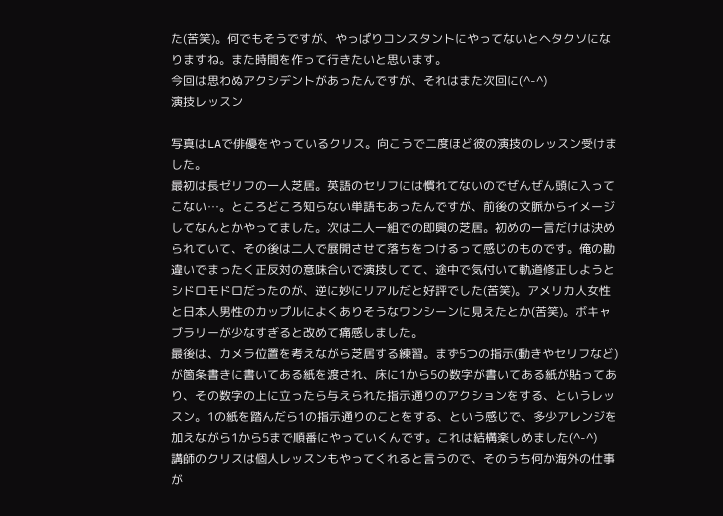た(苦笑)。何でもそうですが、やっぱりコンスタントにやってないとヘタクソになりますね。また時間を作って行きたいと思います。
今回は思わぬアクシデントがあったんですが、それはまた次回に(^-^)
演技レッスン

写真はLAで俳優をやっているクリス。向こうで二度ほど彼の演技のレッスン受けました。
最初は長ゼリフの一人芝居。英語のセリフには慣れてないのでぜんぜん頭に入ってこない…。ところどころ知らない単語もあったんですが、前後の文脈からイメージしてなんとかやってました。次は二人一組での即興の芝居。初めの一言だけは決められていて、その後は二人で展開させて落ちをつけるって感じのものです。俺の勘違いでまったく正反対の意味合いで演技してて、途中で気付いて軌道修正しようとシドロモドロだったのが、逆に妙にリアルだと好評でした(苦笑)。アメリカ人女性と日本人男性のカップルによくありそうなワンシーンに見えたとか(苦笑)。ボキャブラリーが少なすぎると改めて痛感しました。
最後は、カメラ位置を考えながら芝居する練習。まず5つの指示(動きやセリフなど)が箇条書きに書いてある紙を渡され、床に1から5の数字が書いてある紙が貼ってあり、その数字の上に立ったら与えられた指示通りのアクションをする、というレッスン。1の紙を踏んだら1の指示通りのことをする、という感じで、多少アレンジを加えながら1から5まで順番にやっていくんです。これは結構楽しめました(^-^)
講師のクリスは個人レッスンもやってくれると言うので、そのうち何か海外の仕事が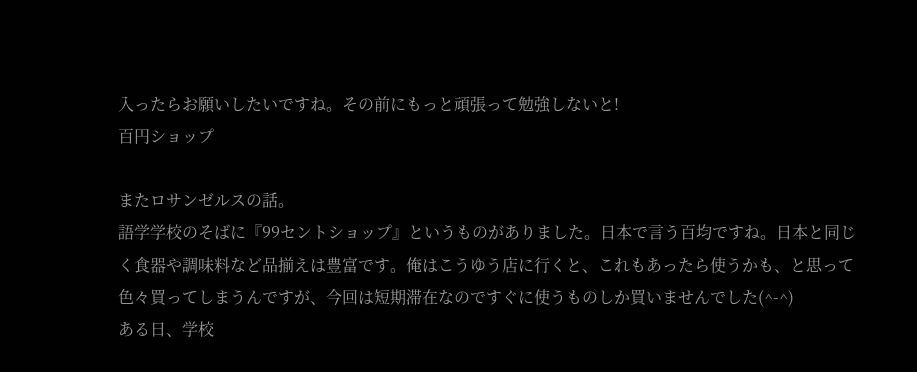入ったらお願いしたいですね。その前にもっと頑張って勉強しないと!
百円ショップ

またロサンゼルスの話。
語学学校のそばに『99セントショップ』というものがありました。日本で言う百均ですね。日本と同じく食器や調味料など品揃えは豊富です。俺はこうゆう店に行くと、これもあったら使うかも、と思って色々買ってしまうんですが、今回は短期滞在なのですぐに使うものしか買いませんでした(^-^)
ある日、学校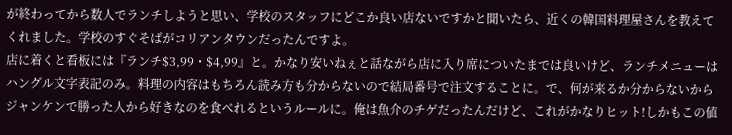が終わってから数人でランチしようと思い、学校のスタッフにどこか良い店ないですかと聞いたら、近くの韓国料理屋さんを教えてくれました。学校のすぐそばがコリアンタウンだったんですよ。
店に着くと看板には『ランチ$3,99・$4,99』と。かなり安いねぇと話ながら店に入り席についたまでは良いけど、ランチメニューはハングル文字表記のみ。料理の内容はもちろん読み方も分からないので結局番号で注文することに。で、何が来るか分からないからジャンケンで勝った人から好きなのを食べれるというルールに。俺は魚介のチゲだったんだけど、これがかなりヒット!しかもこの値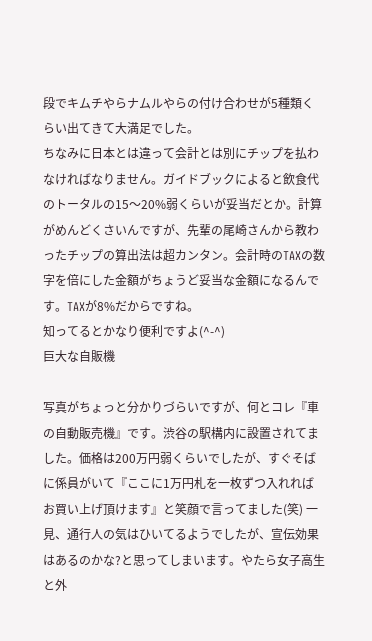段でキムチやらナムルやらの付け合わせが5種類くらい出てきて大満足でした。
ちなみに日本とは違って会計とは別にチップを払わなければなりません。ガイドブックによると飲食代のトータルの15〜20%弱くらいが妥当だとか。計算がめんどくさいんですが、先輩の尾崎さんから教わったチップの算出法は超カンタン。会計時のTAXの数字を倍にした金額がちょうど妥当な金額になるんです。TAXが8%だからですね。
知ってるとかなり便利ですよ(^-^)
巨大な自販機

写真がちょっと分かりづらいですが、何とコレ『車の自動販売機』です。渋谷の駅構内に設置されてました。価格は200万円弱くらいでしたが、すぐそばに係員がいて『ここに1万円札を一枚ずつ入れればお買い上げ頂けます』と笑顔で言ってました(笑) 一見、通行人の気はひいてるようでしたが、宣伝効果はあるのかな?と思ってしまいます。やたら女子高生と外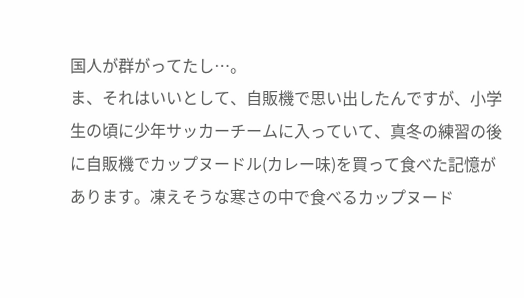国人が群がってたし…。
ま、それはいいとして、自販機で思い出したんですが、小学生の頃に少年サッカーチームに入っていて、真冬の練習の後に自販機でカップヌードル(カレー味)を買って食べた記憶があります。凍えそうな寒さの中で食べるカップヌード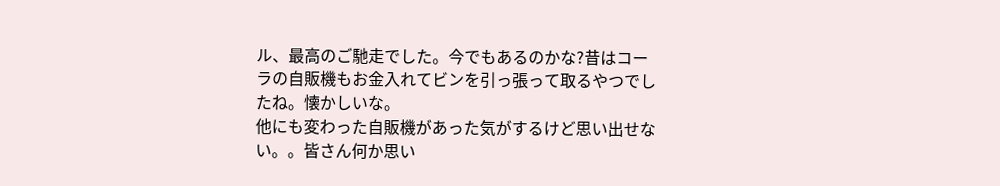ル、最高のご馳走でした。今でもあるのかな?昔はコーラの自販機もお金入れてビンを引っ張って取るやつでしたね。懐かしいな。
他にも変わった自販機があった気がするけど思い出せない。。皆さん何か思い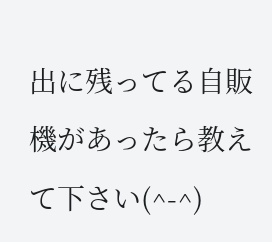出に残ってる自販機があったら教えて下さい(^-^)